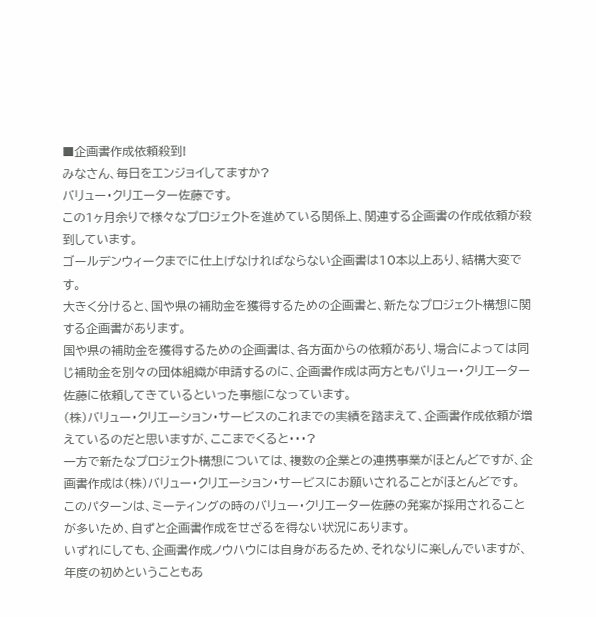■企画書作成依頼殺到!
みなさん、毎日をエンジョイしてますか?
バリュー・クリエーター佐藤です。
この1ヶ月余りで様々なプロジェクトを進めている関係上、関連する企画書の作成依頼が殺到しています。
ゴールデンウィークまでに仕上げなければならない企画書は10本以上あり、結構大変です。
大きく分けると、国や県の補助金を獲得するための企画書と、新たなプロジェクト構想に関する企画書があります。
国や県の補助金を獲得するための企画書は、各方面からの依頼があり、場合によっては同じ補助金を別々の団体組織が申請するのに、企画書作成は両方ともバリュー・クリエーター佐藤に依頼してきているといった事態になっています。
(株)バリュー・クリエーション・サービスのこれまでの実績を踏まえて、企画書作成依頼が増えているのだと思いますが、ここまでくると・・・?
一方で新たなプロジェクト構想については、複数の企業との連携事業がほとんどですが、企画書作成は(株)バリュー・クリエーション・サービスにお願いされることがほとんどです。
このパターンは、ミーティングの時のバリュー・クリエーター佐藤の発案が採用されることが多いため、自ずと企画書作成をせざるを得ない状況にあります。
いずれにしても、企画書作成ノウハウには自身があるため、それなりに楽しんでいますが、年度の初めということもあ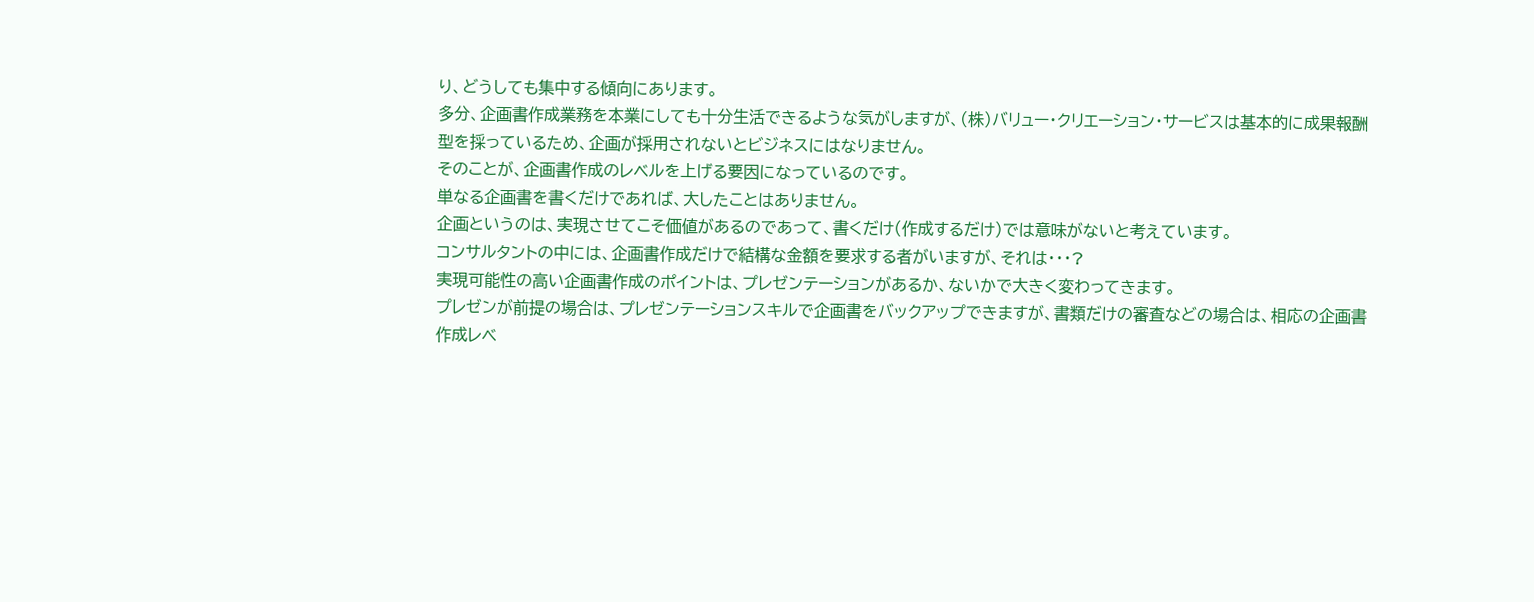り、どうしても集中する傾向にあります。
多分、企画書作成業務を本業にしても十分生活できるような気がしますが、(株)バリュー・クリエーション・サービスは基本的に成果報酬型を採っているため、企画が採用されないとビジネスにはなりません。
そのことが、企画書作成のレベルを上げる要因になっているのです。
単なる企画書を書くだけであれば、大したことはありません。
企画というのは、実現させてこそ価値があるのであって、書くだけ(作成するだけ)では意味がないと考えています。
コンサルタントの中には、企画書作成だけで結構な金額を要求する者がいますが、それは・・・?
実現可能性の高い企画書作成のポイントは、プレゼンテーションがあるか、ないかで大きく変わってきます。
プレゼンが前提の場合は、プレゼンテーションスキルで企画書をバックアップできますが、書類だけの審査などの場合は、相応の企画書作成レベ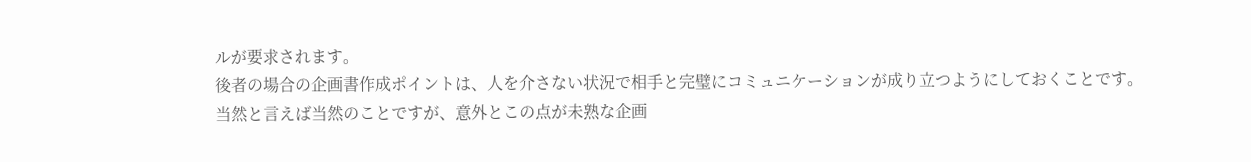ルが要求されます。
後者の場合の企画書作成ポイントは、人を介さない状況で相手と完璧にコミュニケーションが成り立つようにしておくことです。
当然と言えば当然のことですが、意外とこの点が未熟な企画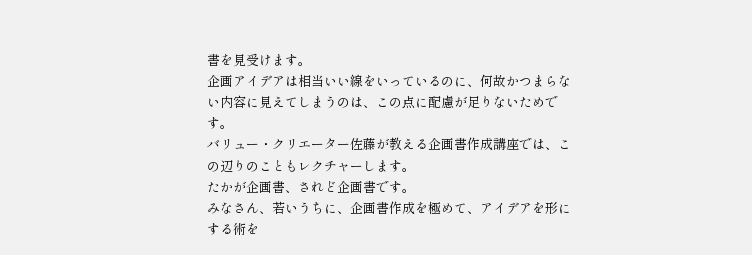書を見受けます。
企画アイデアは相当いい線をいっているのに、何故かつまらない内容に見えてしまうのは、この点に配慮が足りないためです。
バリュー・クリエーター佐藤が教える企画書作成講座では、この辺りのこともレクチャーします。
たかが企画書、されど企画書です。
みなさん、若いうちに、企画書作成を極めて、アイデアを形にする術を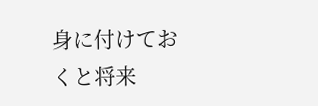身に付けておくと将来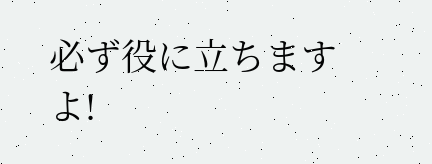必ず役に立ちますよ!